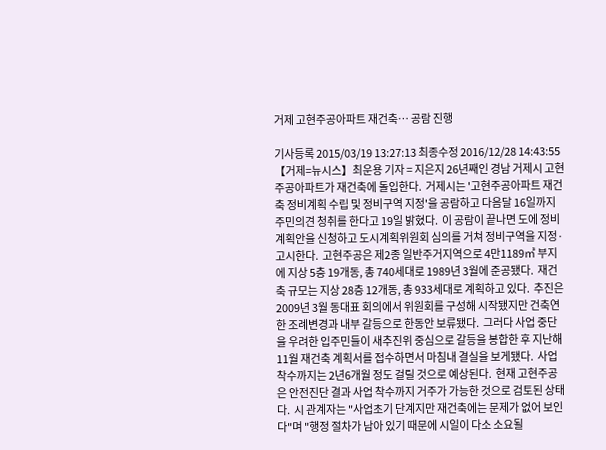거제 고현주공아파트 재건축… 공람 진행

기사등록 2015/03/19 13:27:13 최종수정 2016/12/28 14:43:55
【거제=뉴시스】최운용 기자 = 지은지 26년째인 경남 거제시 고현 주공아파트가 재건축에 돌입한다.  거제시는 '고현주공아파트 재건축 정비계획 수립 및 정비구역 지정'을 공람하고 다음달 16일까지 주민의견 청취를 한다고 19일 밝혔다.  이 공람이 끝나면 도에 정비계획안을 신청하고 도시계획위원회 심의를 거쳐 정비구역을 지정·고시한다.  고현주공은 제2종 일반주거지역으로 4만1189㎡ 부지에 지상 5층 19개동, 총 740세대로 1989년 3월에 준공됐다.  재건축 규모는 지상 28층 12개동, 총 933세대로 계획하고 있다.  추진은 2009년 3월 동대표 회의에서 위원회를 구성해 시작됐지만 건축연한 조례변경과 내부 갈등으로 한동안 보류됐다.  그러다 사업 중단을 우려한 입주민들이 새추진위 중심으로 갈등을 봉합한 후 지난해 11월 재건축 계획서를 접수하면서 마침내 결실을 보게됐다.  사업 착수까지는 2년6개월 정도 걸릴 것으로 예상된다.  현재 고현주공은 안전진단 결과 사업 착수까지 거주가 가능한 것으로 검토된 상태다.  시 관계자는 "사업초기 단계지만 재건축에는 문제가 없어 보인다"며 "행정 절차가 남아 있기 때문에 시일이 다소 소요될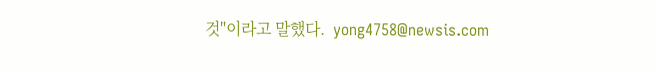것"이라고 말했다.  yong4758@newsis.com